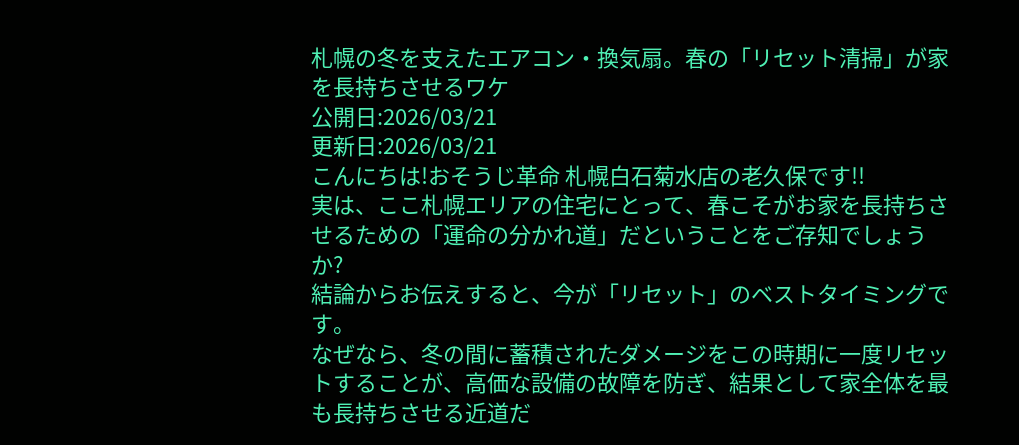札幌の冬を支えたエアコン・換気扇。春の「リセット清掃」が家を長持ちさせるワケ
公開日:2026/03/21
更新日:2026/03/21
こんにちは!おそうじ革命 札幌白石菊水店の老久保です!!
実は、ここ札幌エリアの住宅にとって、春こそがお家を長持ちさせるための「運命の分かれ道」だということをご存知でしょうか?
結論からお伝えすると、今が「リセット」のベストタイミングです。
なぜなら、冬の間に蓄積されたダメージをこの時期に一度リセットすることが、高価な設備の故障を防ぎ、結果として家全体を最も長持ちさせる近道だ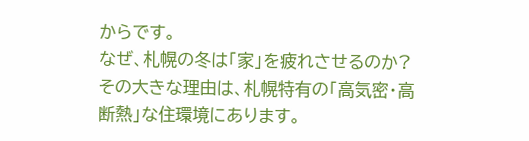からです。
なぜ、札幌の冬は「家」を疲れさせるのか?
その大きな理由は、札幌特有の「高気密・高断熱」な住環境にあります。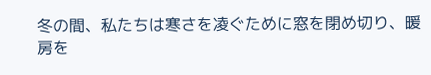冬の間、私たちは寒さを凌ぐために窓を閉め切り、暖房を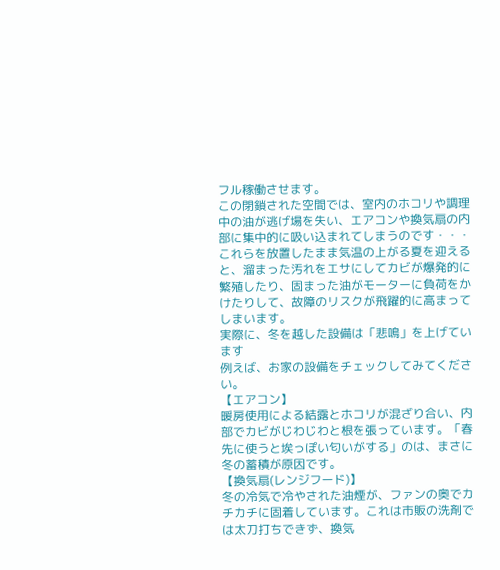フル稼働させます。
この閉鎖された空間では、室内のホコリや調理中の油が逃げ場を失い、エアコンや換気扇の内部に集中的に吸い込まれてしまうのです・・・
これらを放置したまま気温の上がる夏を迎えると、溜まった汚れをエサにしてカビが爆発的に繁殖したり、固まった油がモーターに負荷をかけたりして、故障のリスクが飛躍的に高まってしまいます。
実際に、冬を越した設備は「悲鳴」を上げています
例えば、お家の設備をチェックしてみてください。
【エアコン】
暖房使用による結露とホコリが混ざり合い、内部でカビがじわじわと根を張っています。「春先に使うと埃っぽい匂いがする」のは、まさに冬の蓄積が原因です。
【換気扇(レンジフード)】
冬の冷気で冷やされた油煙が、ファンの奥でカチカチに固着しています。これは市販の洗剤では太刀打ちできず、換気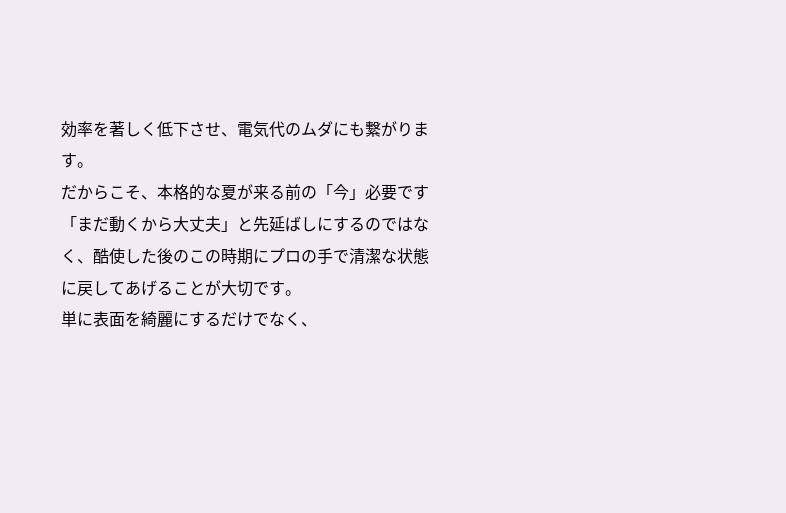効率を著しく低下させ、電気代のムダにも繋がります。
だからこそ、本格的な夏が来る前の「今」必要です
「まだ動くから大丈夫」と先延ばしにするのではなく、酷使した後のこの時期にプロの手で清潔な状態に戻してあげることが大切です。
単に表面を綺麗にするだけでなく、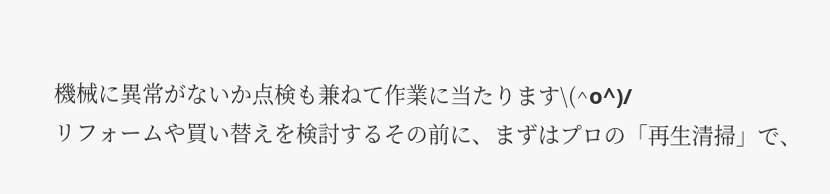機械に異常がないか点検も兼ねて作業に当たります\(^o^)/
リフォームや買い替えを検討するその前に、まずはプロの「再生清掃」で、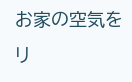お家の空気をリ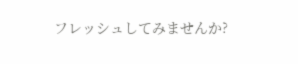フレッシュしてみませんか?